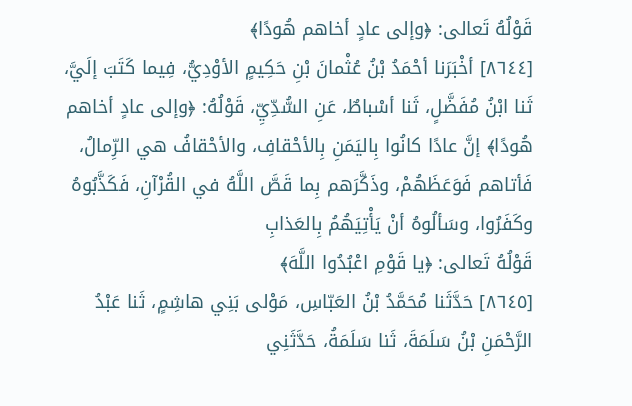قَوْلُهُ تَعالى: ﴿وإلى عادٍ أخاهم هُودًا﴾
[٨٦٤٤] أخْبَرَنا أحْمَدُ بْنُ عُثْمانَ بْنِ حَكِيمٍ الأوْدِيُّ، فِيما كَتَبَ إلَيَّ، ثَنا ابْنُ مُفَضَّلٍ، ثَنا أسْباطٌ، عَنِ السُّدِّيِّ، قَوْلُهُ: ﴿وإلى عادٍ أخاهم هُودًا﴾ إنَّ عادًا كانُوا بِاليَمَنِ بِالأحْقافِ، والأحْقافُ هي الرِّمالُ، فَأتاهم فَوَعَظَهُمْ، وذَكَّرَهم بِما قَصَّ اللَّهُ في القُرْآنِ، فَكَذَّبُوهُ وكَفَرُوا، وسَألُوهُ أنْ يَأْتِيَهُمُ بِالعَذابِ
قَوْلُهُ تَعالى: ﴿يا قَوْمِ اعْبُدُوا اللَّهَ﴾
[٨٦٤٥] حَدَّثَنا مُحَمَّدُ بْنُ العَبّاسِ، مَوْلى بَنِي هاشِمٍ، ثَنا عَبْدُ الرَّحْمَنِ بْنُ سَلَمَةَ، ثَنا سَلَمَةُ، حَدَّثَنِي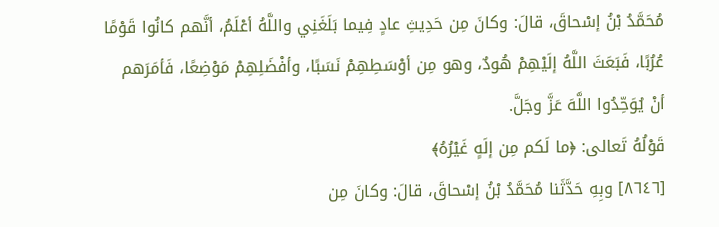مُحَمَّدُ بْنُ إسْحاقَ، قالَ: وكانَ مِن حَدِيثِ عادٍ فِيما بَلَغَنِي واللَّهُ أعْلَمُ، أنَّهم كانُوا قَوْمًا عُرُبًا، فَبَعَثَ اللَّهُ إلَيْهِمْ هُودٌ، وهو مِن أوْسَطِهِمْ نَسَبًا، وأفْضَلِهِمْ مَوْضِعًا، فَأمَرَهم أنْ يُوَحِّدُوا اللَّهَ عَزَّ وجَلَّ.
قَوْلُهُ تَعالى: ﴿ما لَكم مِن إلَهٍ غَيْرُهُ﴾
[٨٦٤٦] وبِهِ حَدَّثَنا مُحَمَّدُ بْنُ إسْحاقَ، قالَ: وكانَ مِن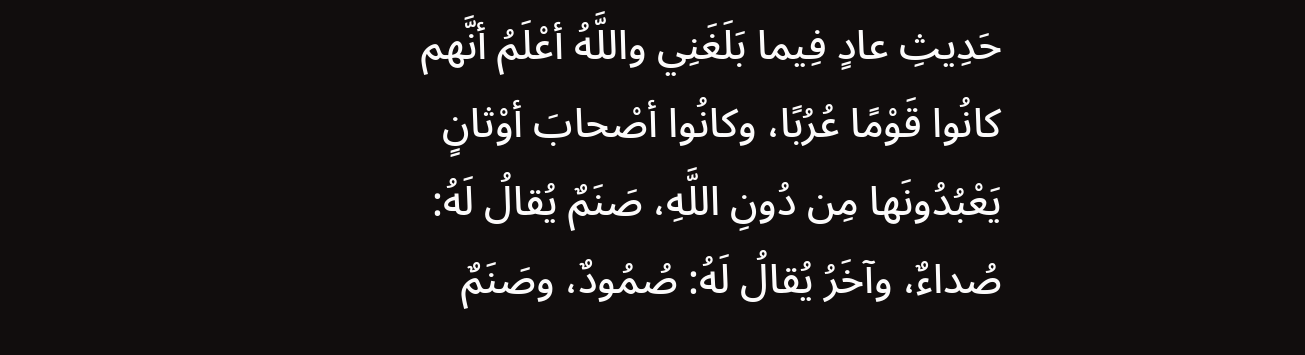حَدِيثِ عادٍ فِيما بَلَغَنِي واللَّهُ أعْلَمُ أنَّهم كانُوا قَوْمًا عُرُبًا، وكانُوا أصْحابَ أوْثانٍ يَعْبُدُونَها مِن دُونِ اللَّهِ، صَنَمٌ يُقالُ لَهُ: صُداءٌ، وآخَرُ يُقالُ لَهُ: صُمُودٌ، وصَنَمٌ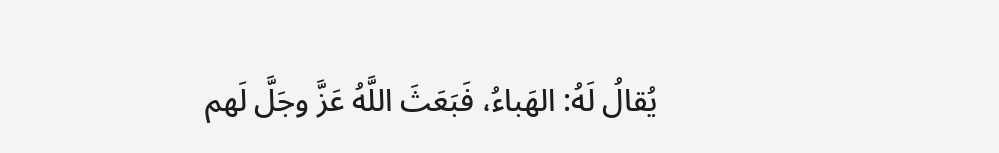يُقالُ لَهُ: الهَباءُ، فَبَعَثَ اللَّهُ عَزَّ وجَلَّ لَهم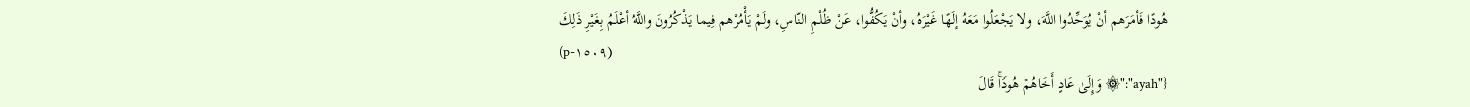هُودًا فَأمَرَهم أنْ يُوَحِّدُوا اللَّهَ، ولا يَجْعَلُوا مَعَهُ إلَهًا غَيْرَهُ، وأنْ يَكُفُّوا، عَنْ ظُلْمِ النّاسِ، ولَمْ يَأْمُرْهم فِيما يَذْكُرُونَ واللَّهُ أعْلَمُ بِغَيْرِ ذَلِكَ
(p-١٥٠٩)
{"ayah":"۞ وَإِلَىٰ عَادٍ أَخَاهُمۡ هُودࣰاۚ قَالَ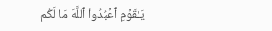یَـٰقَوۡمِ ٱعۡبُدُوا۟ ٱللَّهَ مَا لَكُم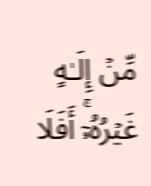مِّنۡ إِلَـٰهٍ غَیۡرُهُۥۤۚ أَفَلَا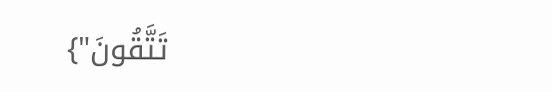تَتَّقُونَ"}